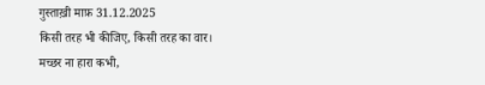गुस्ताख़ी माफ़ 31.12.2025
किसी तरह भी कीजिए, किसी तरह का वार।
मच्छर ना हारा कभी,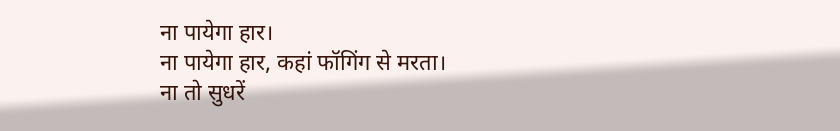ना पायेगा हार।
ना पायेगा हार, कहां फॉगिंग से मरता।
ना तो सुधरें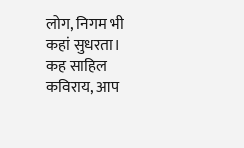लोग, निगम भी कहां सुधरता।
कह साहिल कविराय, आप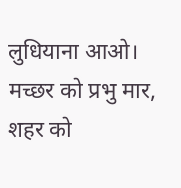लुधियाना आओ।
मच्छर को प्रभु मार, शहर को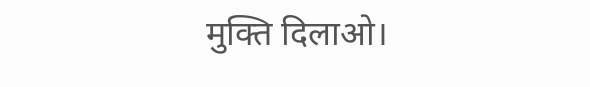मुक्ति दिलाओ।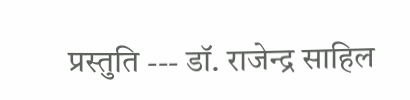प्रस्तुति --- डॉ. राजेन्द्र साहिल